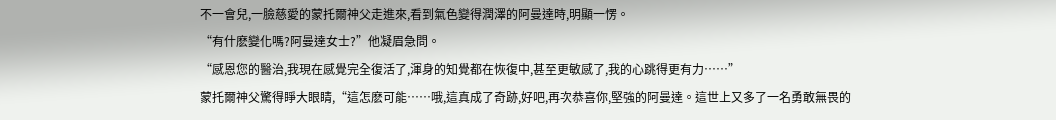不一會兒,一臉慈愛的蒙托爾神父走進來,看到氣色變得潤澤的阿曼達時,明顯一愣。
“有什麽變化嗎?阿曼達女士?”他凝眉急問。
“感恩您的醫治,我現在感覺完全復活了,渾身的知覺都在恢復中,甚至更敏感了,我的心跳得更有力……”
蒙托爾神父驚得睜大眼睛,“這怎麽可能……哦,這真成了奇跡,好吧,再次恭喜你,堅強的阿曼達。這世上又多了一名勇敢無畏的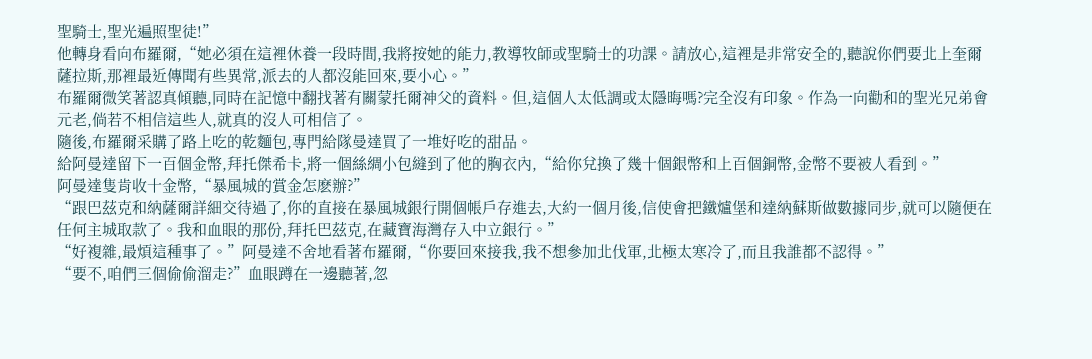聖騎士,聖光遍照聖徒!”
他轉身看向布羅爾,“她必須在這裡休養一段時間,我將按她的能力,教導牧師或聖騎士的功課。請放心,這裡是非常安全的,聽說你們要北上奎爾薩拉斯,那裡最近傳聞有些異常,派去的人都沒能回來,要小心。”
布羅爾微笑著認真傾聽,同時在記憶中翻找著有關蒙托爾神父的資料。但,這個人太低調或太隱晦嗎?完全沒有印象。作為一向勸和的聖光兄弟會元老,倘若不相信這些人,就真的沒人可相信了。
隨後,布羅爾采購了路上吃的乾麵包,專門給隊曼達買了一堆好吃的甜品。
給阿曼達留下一百個金幣,拜托傑希卡,將一個絲綢小包縫到了他的胸衣內,“給你兌換了幾十個銀幣和上百個銅幣,金幣不要被人看到。”
阿曼達隻肯收十金幣,“暴風城的賞金怎麽辦?”
“跟巴茲克和納薩爾詳細交待過了,你的直接在暴風城銀行開個帳戶存進去,大約一個月後,信使會把鐵爐堡和達納蘇斯做數據同步,就可以隨便在任何主城取款了。我和血眼的那份,拜托巴茲克,在藏寶海灣存入中立銀行。”
“好複雜,最煩這種事了。”阿曼達不舍地看著布羅爾,“你要回來接我,我不想參加北伐軍,北極太寒冷了,而且我誰都不認得。”
“要不,咱們三個偷偷溜走?”血眼蹲在一邊聽著,忽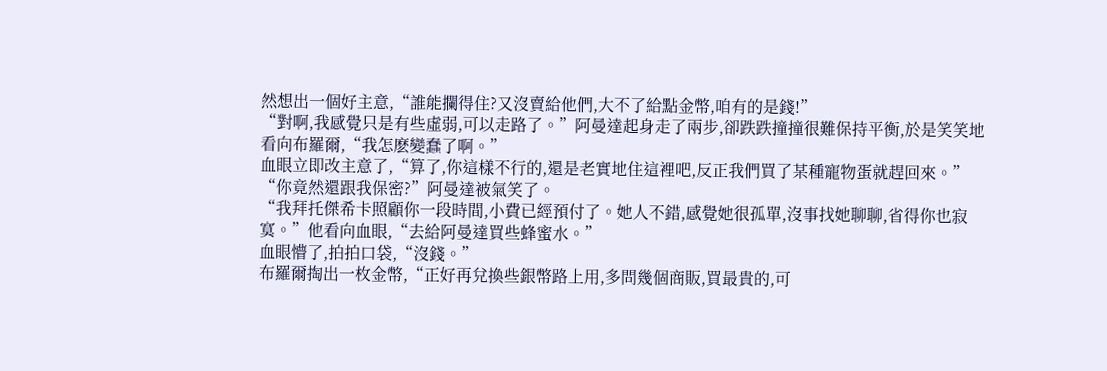然想出一個好主意,“誰能攔得住?又沒賣給他們,大不了給點金幣,咱有的是錢!”
“對啊,我感覺只是有些虛弱,可以走路了。”阿曼達起身走了兩步,卻跌跌撞撞很難保持平衡,於是笑笑地看向布羅爾,“我怎麽變蠢了啊。”
血眼立即改主意了,“算了,你這樣不行的,還是老實地住這裡吧,反正我們買了某種寵物蛋就趕回來。”
“你竟然還跟我保密?”阿曼達被氣笑了。
“我拜托傑希卡照顧你一段時間,小費已經預付了。她人不錯,感覺她很孤單,沒事找她聊聊,省得你也寂寞。”他看向血眼,“去給阿曼達買些蜂蜜水。”
血眼懵了,拍拍口袋,“沒錢。”
布羅爾掏出一枚金幣,“正好再兌換些銀幣路上用,多問幾個商販,買最貴的,可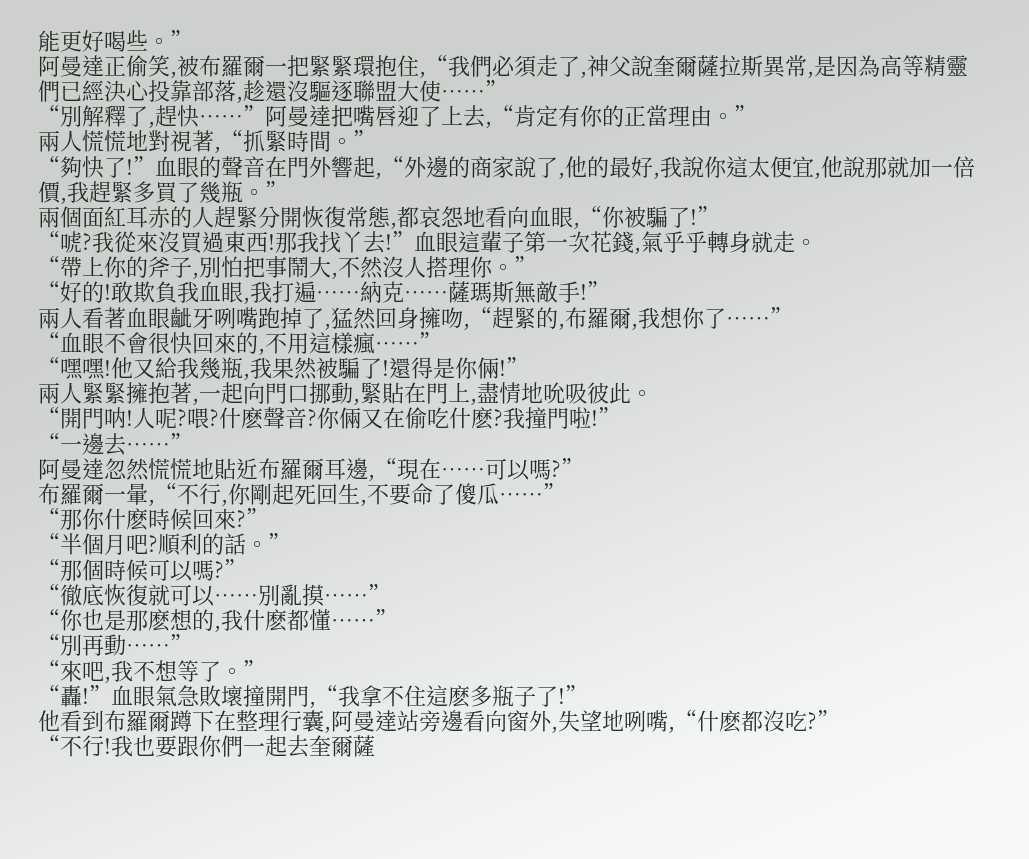能更好喝些。”
阿曼達正偷笑,被布羅爾一把緊緊環抱住,“我們必須走了,神父說奎爾薩拉斯異常,是因為高等精靈們已經決心投靠部落,趁還沒驅逐聯盟大使……”
“別解釋了,趕快……”阿曼達把嘴唇迎了上去,“肯定有你的正當理由。”
兩人慌慌地對視著,“抓緊時間。”
“夠快了!”血眼的聲音在門外響起,“外邊的商家說了,他的最好,我說你這太便宜,他說那就加一倍價,我趕緊多買了幾瓶。”
兩個面紅耳赤的人趕緊分開恢復常態,都哀怨地看向血眼,“你被騙了!”
“唬?我從來沒買過東西!那我找丫去!”血眼這輩子第一次花錢,氣乎乎轉身就走。
“帶上你的斧子,別怕把事鬧大,不然沒人搭理你。”
“好的!敢欺負我血眼,我打遍……納克……薩瑪斯無敵手!”
兩人看著血眼齜牙咧嘴跑掉了,猛然回身擁吻,“趕緊的,布羅爾,我想你了……”
“血眼不會很快回來的,不用這樣瘋……”
“嘿嘿!他又給我幾瓶,我果然被騙了!還得是你倆!”
兩人緊緊擁抱著,一起向門口挪動,緊貼在門上,盡情地吮吸彼此。
“開門呐!人呢?喂?什麽聲音?你倆又在偷吃什麽?我撞門啦!”
“一邊去……”
阿曼達忽然慌慌地貼近布羅爾耳邊,“現在……可以嗎?”
布羅爾一暈,“不行,你剛起死回生,不要命了傻瓜……”
“那你什麽時候回來?”
“半個月吧?順利的話。”
“那個時候可以嗎?”
“徹底恢復就可以……別亂摸……”
“你也是那麽想的,我什麽都懂……”
“別再動……”
“來吧,我不想等了。”
“轟!”血眼氣急敗壞撞開門,“我拿不住這麽多瓶子了!”
他看到布羅爾蹲下在整理行囊,阿曼達站旁邊看向窗外,失望地咧嘴,“什麽都沒吃?”
“不行!我也要跟你們一起去奎爾薩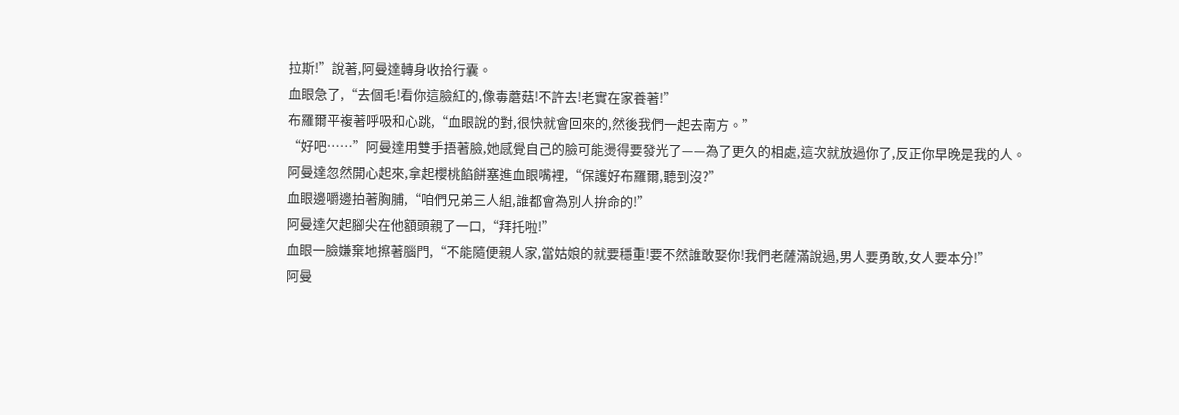拉斯!”說著,阿曼達轉身收拾行囊。
血眼急了,“去個毛!看你這臉紅的,像毒蘑菇!不許去!老實在家養著!”
布羅爾平複著呼吸和心跳,“血眼說的對,很快就會回來的,然後我們一起去南方。”
“好吧……”阿曼達用雙手捂著臉,她感覺自己的臉可能燙得要發光了——為了更久的相處,這次就放過你了,反正你早晚是我的人。
阿曼達忽然開心起來,拿起櫻桃餡餅塞進血眼嘴裡,“保護好布羅爾,聽到沒?”
血眼邊嚼邊拍著胸脯,“咱們兄弟三人組,誰都會為別人拚命的!”
阿曼達欠起腳尖在他額頭親了一口,“拜托啦!”
血眼一臉嫌棄地擦著腦門,“不能隨便親人家,當姑娘的就要穩重!要不然誰敢娶你!我們老薩滿說過,男人要勇敢,女人要本分!”
阿曼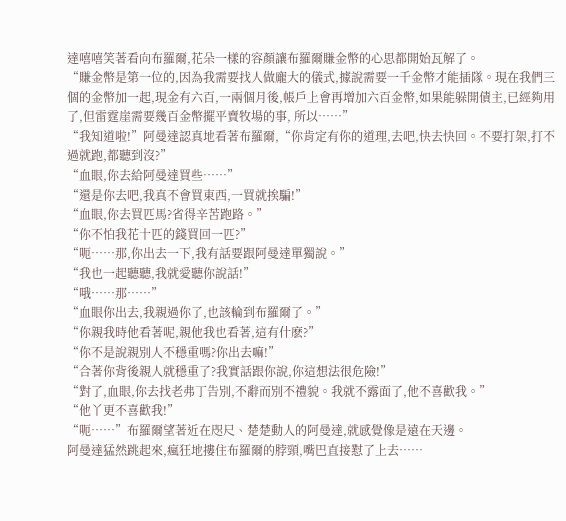達嘻嘻笑著看向布羅爾,花朵一樣的容顏讓布羅爾賺金幣的心思都開始瓦解了。
“賺金幣是第一位的,因為我需要找人做龐大的儀式,據說需要一千金幣才能插隊。現在我們三個的金幣加一起,現金有六百,一兩個月後,帳戶上會再增加六百金幣,如果能躲開債主,已經夠用了,但雷霆崖需要幾百金幣擺平賣牧場的事, 所以……”
“我知道啦!”阿曼達認真地看著布羅爾,“你肯定有你的道理,去吧,快去快回。不要打架,打不過就跑,都聽到沒?”
“血眼,你去給阿曼達買些……”
“還是你去吧,我真不會買東西,一買就挨騙!”
“血眼,你去買匹馬?省得辛苦跑路。”
“你不怕我花十匹的錢買回一匹?”
“呃……那,你出去一下,我有話要跟阿曼達單獨說。”
“我也一起聽聽,我就愛聽你說話!”
“哦……那……”
“血眼你出去,我親過你了,也該輪到布羅爾了。”
“你親我時他看著呢,親他我也看著,這有什麽?”
“你不是說親別人不穩重嗎?你出去嘛!”
“合著你背後親人就穩重了?我實話跟你說,你這想法很危險!”
“對了,血眼,你去找老弗丁告別,不辭而別不禮貌。我就不露面了,他不喜歡我。”
“他丫更不喜歡我!”
“呃……”布羅爾望著近在咫尺、楚楚動人的阿曼達,就感覺像是遠在天邊。
阿曼達猛然跳起來,瘋狂地摟住布羅爾的脖頸,嘴巴直接懟了上去……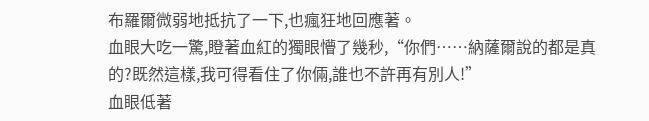布羅爾微弱地抵抗了一下,也瘋狂地回應著。
血眼大吃一驚,瞪著血紅的獨眼懵了幾秒,“你們……納薩爾說的都是真的?既然這樣,我可得看住了你倆,誰也不許再有別人!”
血眼低著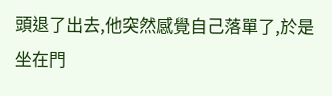頭退了出去,他突然感覺自己落單了,於是坐在門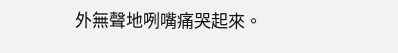外無聲地咧嘴痛哭起來。